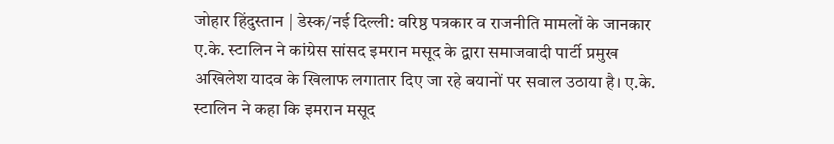जोहार हिंदुस्तान | डेस्क/नई दिल्ली: वरिष्ठ पत्रकार व राजनीति मामलों के जानकार ए.के. स्टालिन ने कांग्रेस सांसद इमरान मसूद के द्वारा समाजवादी पार्टी प्रमुख अखिलेश यादव के खिलाफ लगातार दिए जा रहे बयानों पर सवाल उठाया है। ए.के. स्टालिन ने कहा कि इमरान मसूद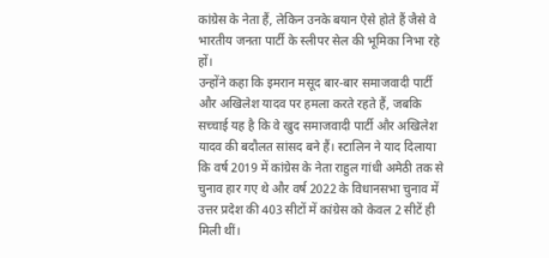कांग्रेस के नेता हैं, लेकिन उनके बयान ऐसे होते हैं जैसे वे भारतीय जनता पार्टी के स्लीपर सेल की भूमिका निभा रहे हों।
उन्होंने कहा कि इमरान मसूद बार-बार समाजवादी पार्टी और अखिलेश यादव पर हमला करते रहते हैं, जबकि सच्चाई यह है कि वे खुद समाजवादी पार्टी और अखिलेश यादव की बदौलत सांसद बने हैं। स्टालिन ने याद दिलाया कि वर्ष 2019 में कांग्रेस के नेता राहुल गांधी अमेठी तक से चुनाव हार गए थे और वर्ष 2022 के विधानसभा चुनाव में उत्तर प्रदेश की 403 सीटों में कांग्रेस को केवल 2 सीटें ही मिली थीं।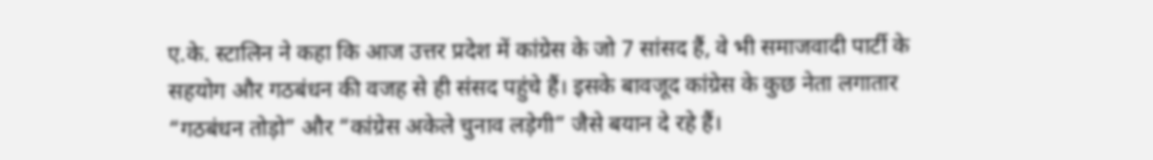ए.के. स्टालिन ने कहा कि आज उत्तर प्रदेश में कांग्रेस के जो 7 सांसद हैं, वे भी समाजवादी पार्टी के सहयोग और गठबंधन की वजह से ही संसद पहुंचे हैं। इसके बावजूद कांग्रेस के कुछ नेता लगातार “गठबंधन तोड़ो” और “कांग्रेस अकेले चुनाव लड़ेगी” जैसे बयान दे रहे हैं।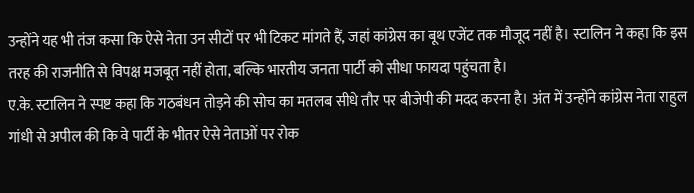उन्होंने यह भी तंज कसा कि ऐसे नेता उन सीटों पर भी टिकट मांगते हैं, जहां कांग्रेस का बूथ एजेंट तक मौजूद नहीं है। स्टालिन ने कहा कि इस तरह की राजनीति से विपक्ष मजबूत नहीं होता, बल्कि भारतीय जनता पार्टी को सीधा फायदा पहुंचता है।
ए.के. स्टालिन ने स्पष्ट कहा कि गठबंधन तोड़ने की सोच का मतलब सीधे तौर पर बीजेपी की मदद करना है। अंत में उन्होंने कांग्रेस नेता राहुल गांधी से अपील की कि वे पार्टी के भीतर ऐसे नेताओं पर रोक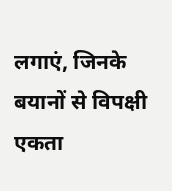लगाएं, जिनके बयानों से विपक्षी एकता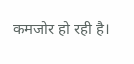कमजोर हो रही है।